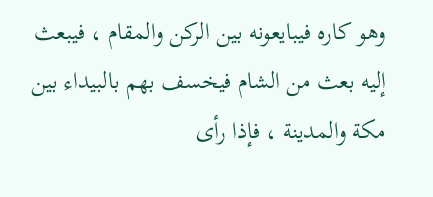وهو كاره فيبايعونه بين الركن والمقام ، فيبعث إليه بعث من الشام فيخسف بهم بالبيداء بين مكة والمدينة ، فإذا رأى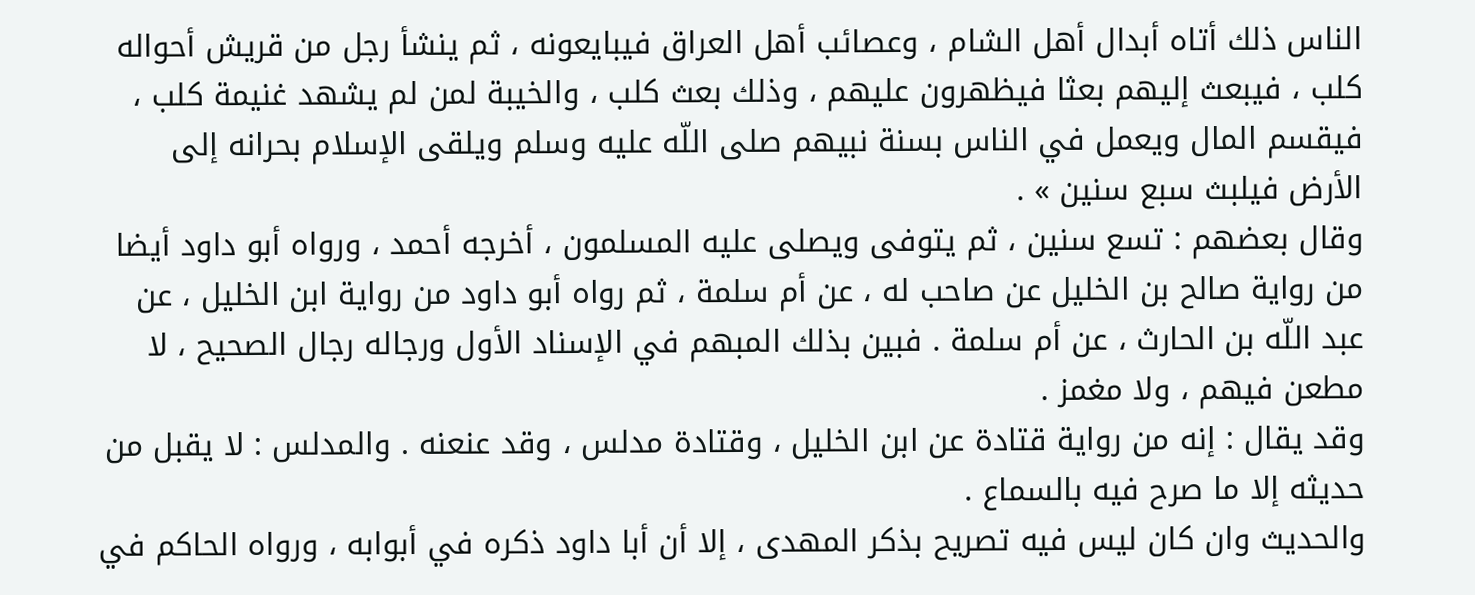الناس ذلك أتاه أبدال أهل الشام ، وعصائب أهل العراق فيبايعونه ، ثم ينشأ رجل من قريش أحواله كلب ، فيبعث إليهم بعثا فيظهرون عليهم ، وذلك بعث كلب ، والخيبة لمن لم يشهد غنيمة كلب ، فيقسم المال ويعمل في الناس بسنة نبيهم صلى اللّه عليه وسلم ويلقى الإسلام بحرانه إلى الأرض فيلبث سبع سنين » .
وقال بعضهم : تسع سنين ، ثم يتوفى ويصلى عليه المسلمون ، أخرجه أحمد ، ورواه أبو داود أيضا من رواية صالح بن الخليل عن صاحب له ، عن أم سلمة ، ثم رواه أبو داود من رواية ابن الخليل ، عن عبد اللّه بن الحارث ، عن أم سلمة . فبين بذلك المبهم في الإسناد الأول ورجاله رجال الصحيح ، لا مطعن فيهم ، ولا مغمز .
وقد يقال : إنه من رواية قتادة عن ابن الخليل ، وقتادة مدلس ، وقد عنعنه . والمدلس : لا يقبل من حديثه إلا ما صرح فيه بالسماع .
والحديث وان كان ليس فيه تصريح بذكر المهدى ، إلا أن أبا داود ذكره في أبوابه ، ورواه الحاكم في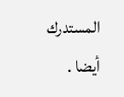المستدرك أيضا .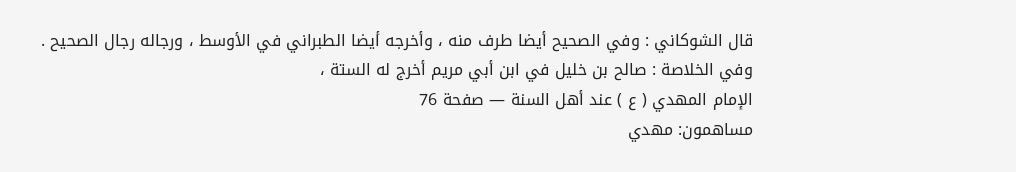قال الشوكاني : وفي الصحيح أيضا طرف منه ، وأخرجه أيضا الطبراني في الأوسط ، ورجاله رجال الصحيح .
وفي الخلاصة : صالح بن خليل في ابن أبي مريم أخرج له الستة ،
الإمام المهدي ( ع ) عند أهل السنة — صفحة 76
مساهمون: مهدي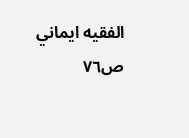الفقيه ايماني
ص٧٦